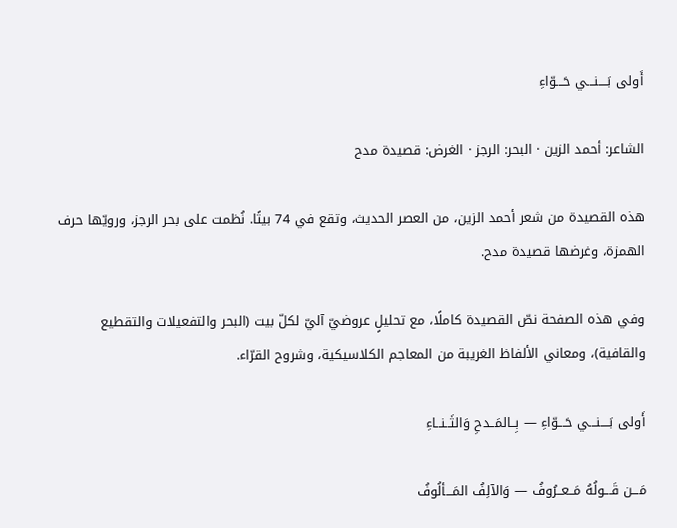أَولى بَــــنـــي حَـــوّاءِ

الشاعر: أحمد الزين · البحر: الرجز · الغرض: قصيدة مدح

هذه القصيدة من شعر أحمد الزين، من العصر الحديث، وتقع في 74 بيتًا. نُظمت على بحر الرجز، ورويّها حرف الهمزة، وغرضها قصيدة مدح.

وفي هذه الصفحة نصّ القصيدة كاملًا، مع تحليلٍ عروضيّ آليّ لكلّ بيت (البحر والتفعيلات والتقطيع والقافية)، ومعاني الألفاظ الغريبة من المعاجم الكلاسيكية، وشروح القرّاء.

أَولى بَــــنـــي حَـــوّاءِ — بِــالمَــدحِ وَالثَــنــاءِ

مَـــن قَـــولُهُ مَــعــرُوفُ — وَالآلِفُ المَـــألُوفُ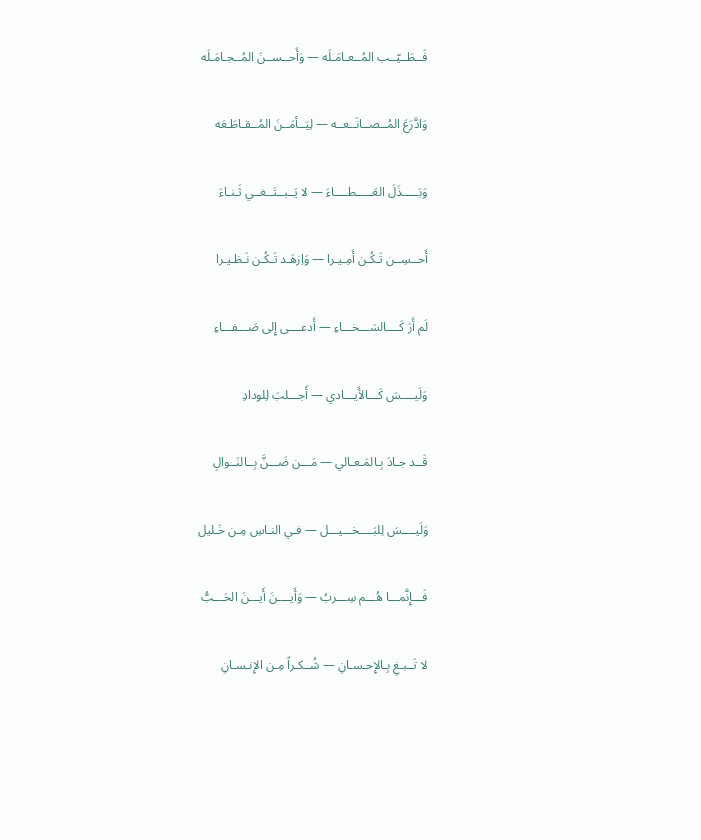فَــطَــيّــب المُــعـامَـلَه — وَأَحــســنَ المُــجـامَـلَه

وَادَّرَعَ المُــصــانَــعــه — لِيَــأمَــنَ المُــقـاطَـعَه

وَبَـــــذَلَ العَـــــطــــاءَ — لا يَــبــتَــغــي ثَـنـاءَ

أَحــسِــن تَـكُـن أَمِـيـرا — وَاِزهَـد تَـكُـن نَـظـيـرا

لَم أَرَ كَــــالسَـــخـــاءِ — أَدعــــى إِلى صَـــفـــاءِ

وَلَيــــسَ كَـــالأَيـــادي — أَجـــلبَ لِلودادِ

قَــد جـادَ بِـالمَـعـالي — مَـــن ضَـــنَّ بِــالنَــوالِ

وَلَيــــسَ لِلبَــــخـــيـــل — فـي النـاسِ مِـن خَـليل

فَـــإِنَّمـــا هُـــم سِـــربُ — وَأَيــــنَ أَيـــنَ الحَـــبُّ

لا تَــبـغِ بِـالإِحـسـانِ — شُــكـراً مِـن الإِنـسـانِ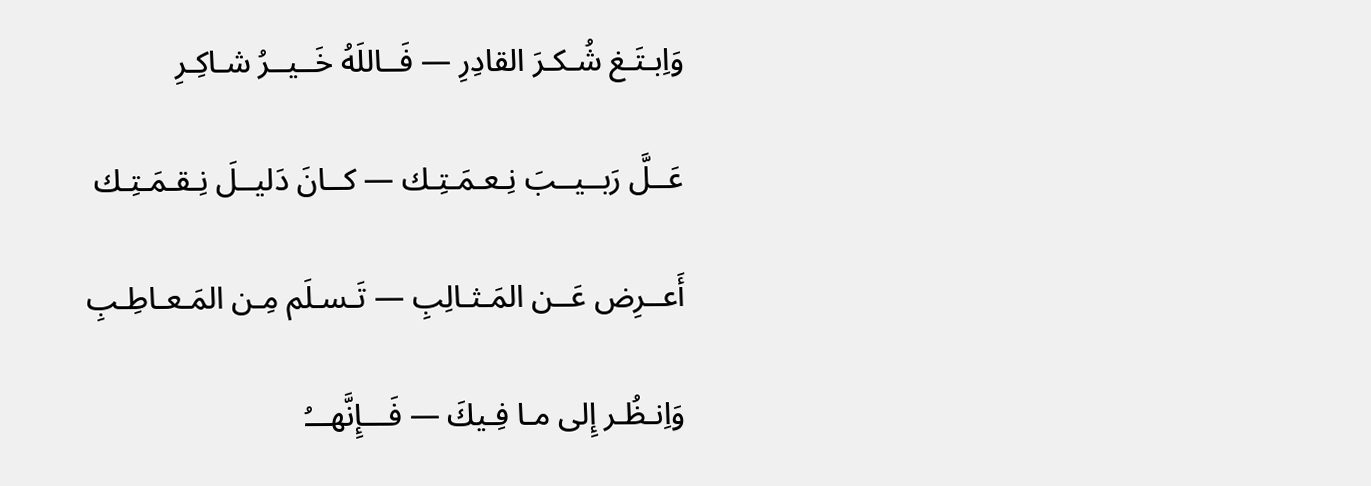وَاِبـتَـغ شُـكـرَ القادِرِ — فَــاللَهُ خَــيــرُ شـاكِـرِ

عَــلَّ رَبــيــبَ نِـعـمَـتِـك — كــانَ دَليــلَ نِـقـمَـتِـك

أَعــرِض عَــن المَـثـالِبِ — تَـسـلَم مِـن المَـعـاطِـبِ

وَاِنـظُـر إِلى مـا فِـيكَ — فَـــإِنَّهـــُ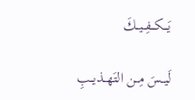يَـــكـــفِــيــكَ

لَيــسَ مِــن التَهــذيــبِ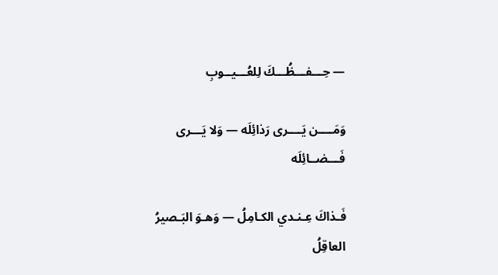— حِـــفـــظُـــكَ لِلعُـــيــوبِ

وَمَــــن يَــــرى رَذائِلَه — وَلا يَـــرى فَـــضــائِلَه

فَـذاكَ عِـنـدي الكـامِلُ — وَهـوَ البَـصيرُ العاقِلُ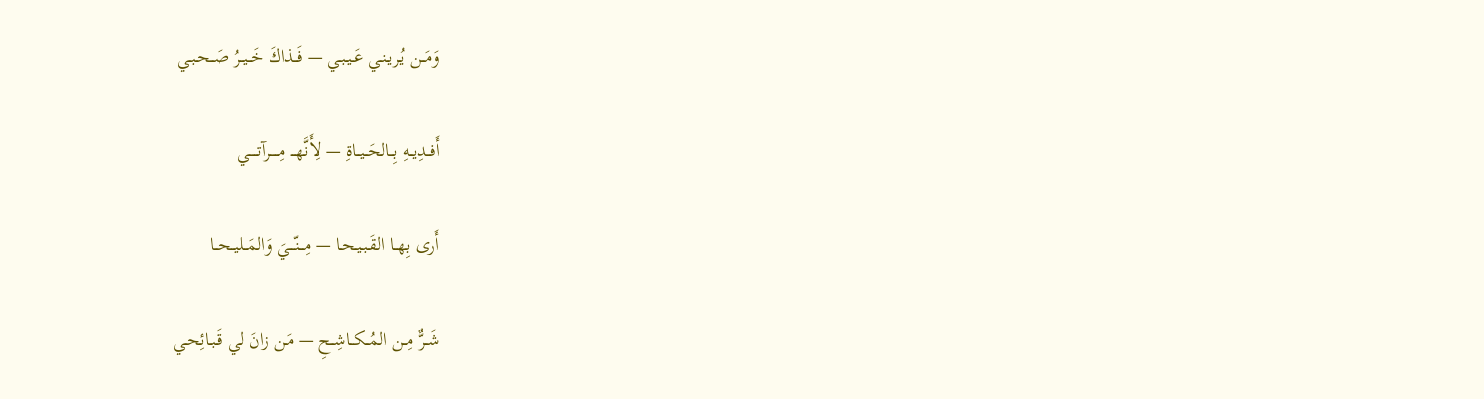وَمَــن يُـريـنـي عَـيـبـي — فَــذاكَ خَــيــرُ صَــحـبـي

أَفــدِيــهِ بِــالحَــيــاةِ — لِأَنَّهـــ مِـــــرآتـــــي

أَرى بِهــا القَـبـيـحـا — مِـــنّـــيَ وَالمَــليــحــا

شَــرٌّ مِــن المُــكــاشِــحِ — مَـن زانَ لي قَـبـائِحـي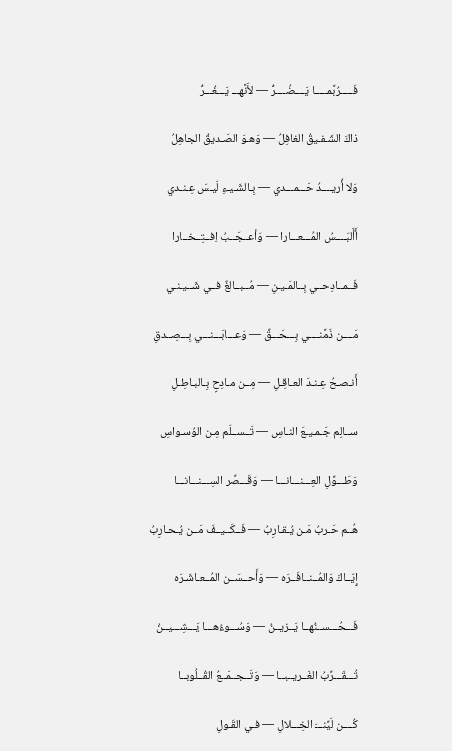فَـــــرُبَّمـــــا يَــــضُــــرُّ — لأَنَّهـــ يَـــغُـــرُّ

ذاكَ الشَـفـيقُ الغافِلُ — وَهـوَ الصَـديقُ الجاهِلُ

وَلا أُريــــدُ حَـــمـــدي — بِـالشَـيـءِ لَيـسَ عِـنـدي

أَأَلبَــــسُ المُـــعـــارا — وَأعــجَــبُ اِفــتِــخــارا

فَــمــادِحــي بِــالمَـيـنِ — مُــبــالغٌ فــي شَــيـنـي

مَــــن ذَمَّنــــي بِـــحَـــقِّ — وَعـــابَـــنـــي بِـــصِــدقِ

أَنـصـحُ عِـنـدَ العـاقِـلِ — مِــن مـادِحٍ بِـالبـاطِـلِ

ســالِم جَـمـيـعَ النـاسِ — تَــســلَم مِـن الوُسـواسِ

وَطَـــوِّلِ العِـــنـــانـــا — وَقَـــصِّر السِـــنـــانـــا

هُــم حَـربُ مَـن يُـقـارِبُ — فَــكَــيــفَ مَــن يُـحـارِبُ

إِيّــاكَ وَالمُــنــافَــرَه — وَأَحــسَــن المُــعـاشَـرَه

فَـــحُـــســنُهــا يَــزيــنُ — وَسُـــوءُهـــا يَـــشِـــيــنُ

تُـــقَـــرِّبُ الغَــريــبــا — وَتَــجــمَــعُ القُــلُوبــا

كُــــن لَيِّنـــَ الخِـــلالِ — فـي القَـولِ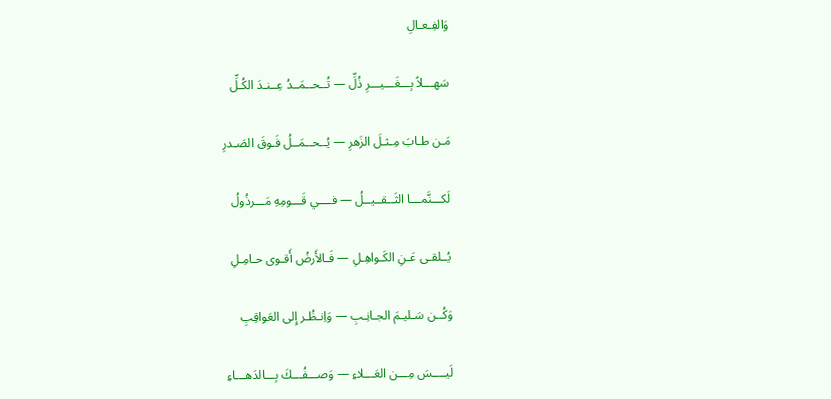وَالفِـعـالِ

سَهـــلاً بِـــغَـــيـــرِ ذُلِّ — تُــحــمَــدُ عِــنـدَ الكُـلِّ

مَـن طـابَ مِـثـلَ الزَهرِ — يُــحــمَــلُ فَـوقَ الصَـدرِ

لَكـــنَّمـــا الثَــقــيــلُ — فــــي قَـــومِهِ مَـــرذُولُ

يُــلقـى عَـنِ الكَـواهِـلِ — فَـالأَرضُ أَقـوى حـامِـلِ

وَكُــن سَـليـمَ الجـانِـبِ — وَاِنـظُـر إِلى العَواقِبِ

لَيــــسَ مِـــن العَـــلاءِ — وَصـــفُـــكَ بِـــالدَهـــاءِ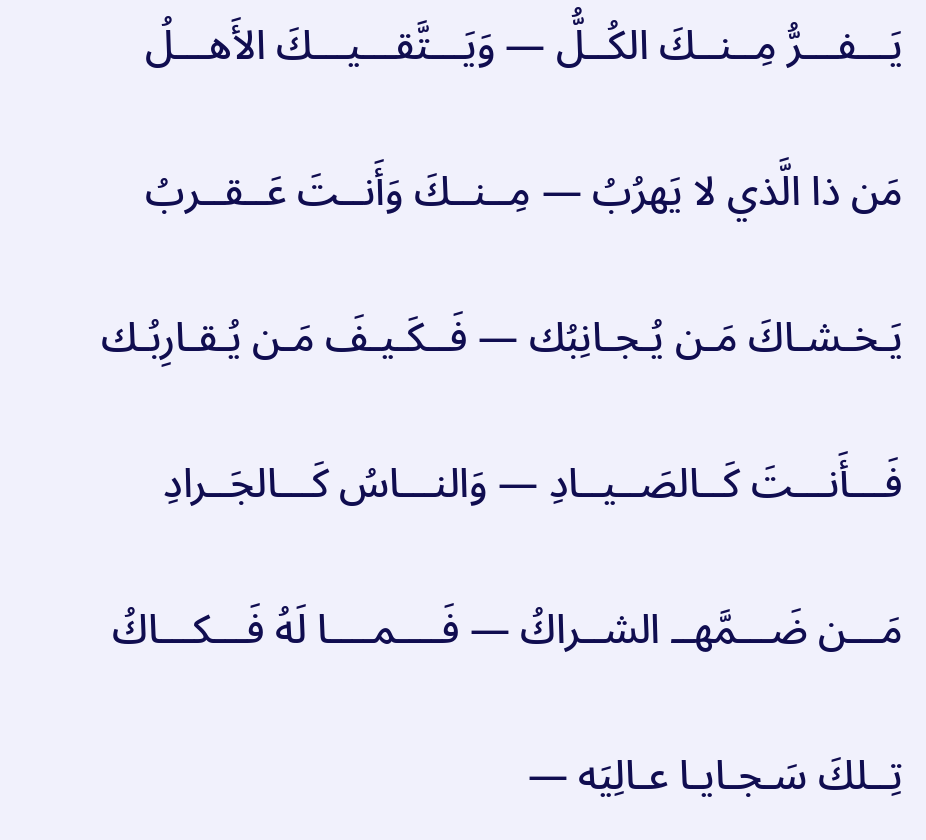يَـــفـــرُّ مِــنــكَ الكُــلُّ — وَيَـــتَّقـــيـــكَ الأَهـــلُ

مَن ذا الَّذي لا يَهرُبُ — مِــنــكَ وَأَنــتَ عَــقــربُ

يَـخـشـاكَ مَـن يُـجـانِبُك — فَــكَـيـفَ مَـن يُـقـارِبُـك

فَـــأَنـــتَ كَــالصَــيــادِ — وَالنـــاسُ كَـــالجَــرادِ

مَـــن ضَـــمَّهــ الشــراكُ — فَــــمــــا لَهُ فَـــكـــاكُ

تِــلكَ سَـجـايـا عـالِيَه —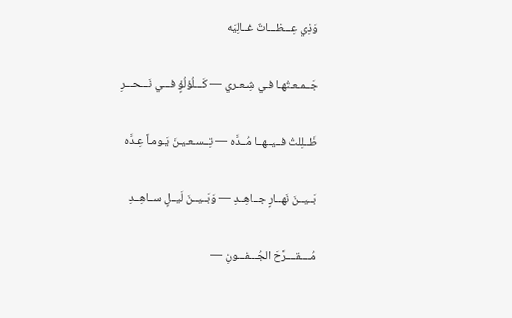وَذِي عِـــظـــاتٌ غــالِيَه

جَــمـعـتُهـا فـي شِـعـري — كَـــلُؤلُؤٍ فـــي نَـــحـــرِ

ظَــلِلتُ فــيــهــا مُــدَّه — تِــسـعـيـنَ يَـومـاً عِـدَّه

بَــيــنَ نَهــارٍ جــاهِــدِ — وَبَــيــنَ لَيــلٍ ســاهِــدِ

مُــــقــــرَّحَ الجُـــفـــونِ —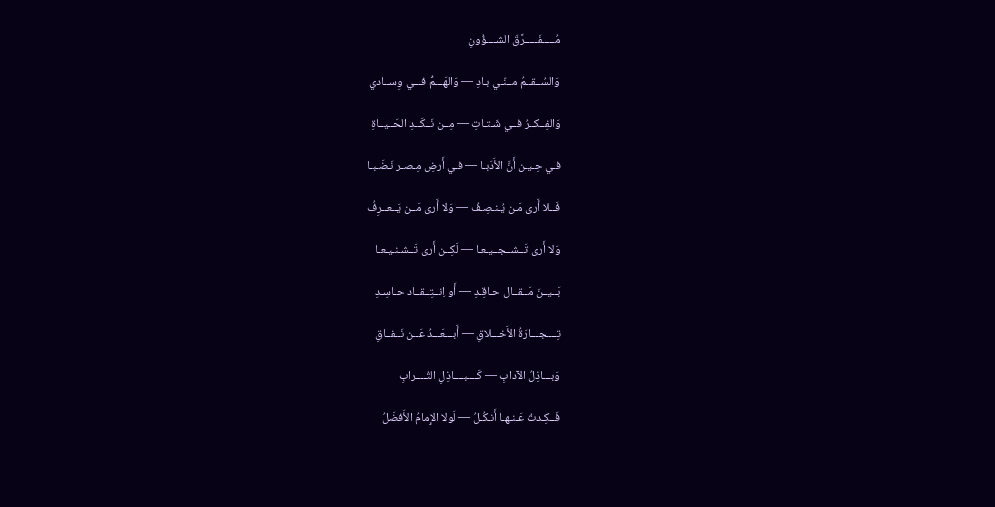مُـــــفَـــــرَّقَ الشــــؤُونِ

وَالسُــقــمُ مــنّـي بـادِ — وَالهَـــمُّ فـــي وِســادي

وَالفِــكــرُ فــي شَـتـاتِ — مِــن نَــكَــدِ الحَــيــاةِ

فـي حِـيـن أَنَّ الأَدَبـا — فـي أَرضِ مِـصـر نَـضَـبـا

فَــلا أَرى مَـن يُـنـصِـفُ — وَلا أَرى مَــن يَــعــرِفُ

وَلا أَرى تَــشــجــيـعـا — لَكِــن أَرى تَــشـنـيـعـا

بَــيــنَ مَــقــال حـاقِـدِ — أَو اِنــتِــقــاد حـاسِـدِ

تِــــجـــارَةُ الأَخـــلاقِ — أَبـــعَـــدُ عَــن نَــفــاقِ

وَبـــاذِلُ الآدابِ — كَــــبــــاذِلِ التُــــرابِ

فَــكِـدتُ عَـنـهـا أَنـكُـلُ — لَولا الإِمامُ الأَفضَلُ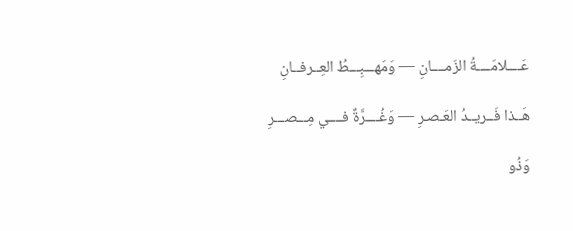عَــــلامَــــةُ الزَمــــانِ — وَمَهـــبِـــطُ العِــرفــانِ

هَــذا فَــريــدُ العَـصـرِ — وَغُــــرَّةٌ فــــي مِـــصـــرِ

وَذُو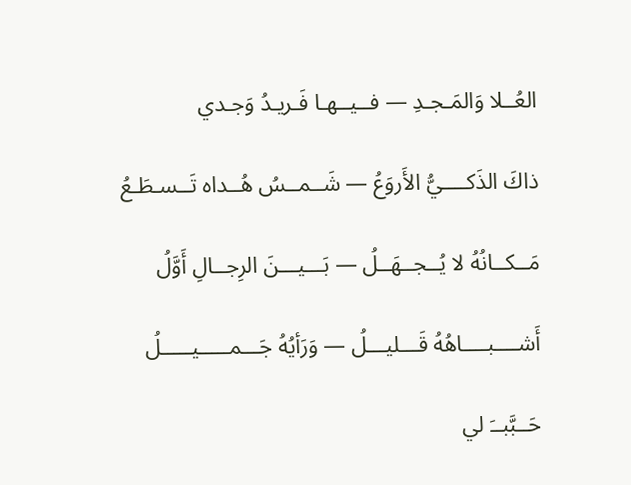العُــلا وَالمَـجـدِ — فــيــهـا فَـريـدُ وَجـدي

ذاكَ الذَكــــيُّ الأَروَعُ — شَــمــسُ هُــداه تَــسـطَـعُ

مَــكــانُهُ لا يُــجــهَــلُ — بَـــيـــنَ الرِجــالِ أَوَّلُ

أَشــــبــــاهُهُ قَـــليـــلُ — وَرَأيُهُ جَـــمـــــيـــــلُ

حَــبَّبــَ لي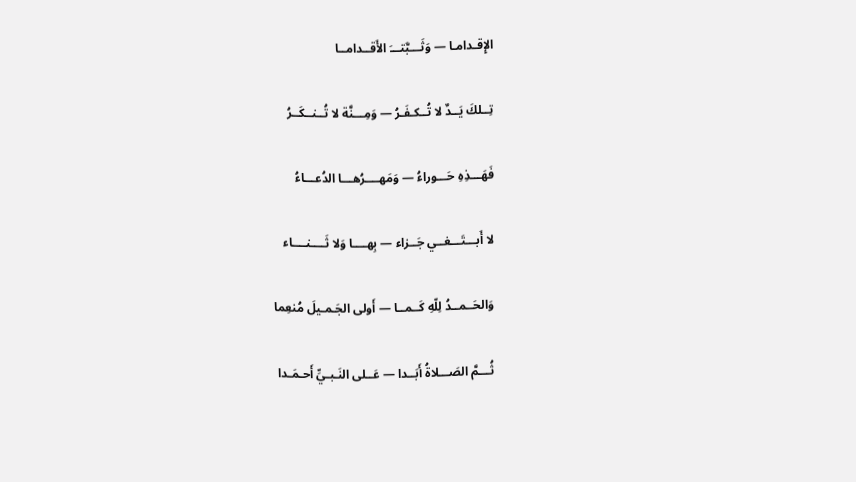الإِقـدامـا — وَثَـــبَّتـــَ الأَقــدامــا

تِــلكَ يَــدٌ لا تُــكـفَـرُ — وَمِـــنَّة لا تُــنــكَــرُ

فَهَـــذِهِ حَـــوراءُ — وَمَهــــرُهـــا الدُعـــاءُ

لا أَبـــتَـــغــي جَــزاء — بِهــــا وَلا ثَــــنــــاء

وَالحَــمــدُ لِلّهِ كَــمــا — أَولى الجَـمـيلَ مُنعِما

ثُـــمَّ الصَـــلاةُ أَبَــدا — عَــلى النَـبـيِّ أَحـمَـدا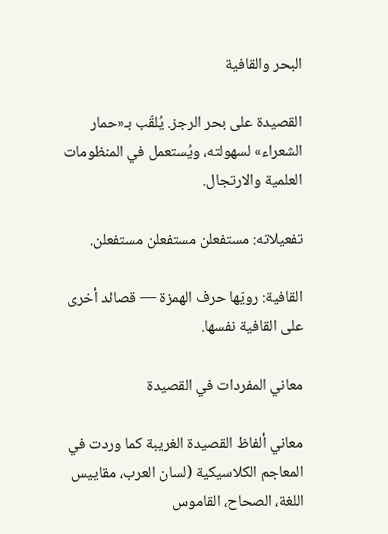البحر والقافية

القصيدة على بحر الرجز. يُلقّب بـ«حمار الشعراء» لسهولته، ويُستعمل في المنظومات العلمية والارتجال.

تفعيلاته: مستفعلن مستفعلن مستفعلن.

القافية: رويّها حرف الهمزة — قصائد أخرى على القافية نفسها.

معاني المفردات في القصيدة

معاني ألفاظ القصيدة الغريبة كما وردت في المعاجم الكلاسيكية (لسان العرب، مقاييس اللغة، الصحاح، القاموس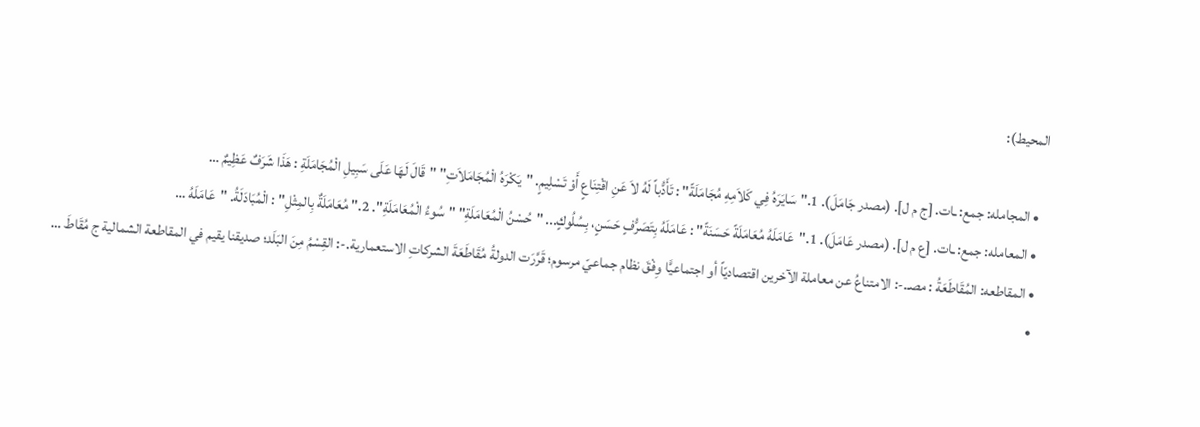المحيط):

  • المجامله: جمع: ـات. [ج م ل]. (مصدر جَامَلَ). 1."سَايَرَهُ فِي كَلاَمِهِ مُجَامَلَةً" : تَأَدُّباً لَهُ لاَ عَنِ اقْتِنَاعٍ أَوْ تَسْلِيمٍ. "يَكْرَهُ الْمُجَامَلاَتِ" "قَالَ لَهَا عَلَى سَبِيلِ الْمُجَامَلَةِ : هَذَا شَرَفٌ عَظِيمٌ …
  • المعامله: جمع: ـات. [ع م ل]. (مصدر عَامَلَ). 1."عَامَلَهُ مُعَامَلَةً حَسَنَةً" : عَامَلَهُ بِتَصَرُّفٍ حَسَنٍ، بِسُلُوكٍ... "حُسْنُ الْمُعَامَلَةِ" "سُوءُ الْمُعَامَلَةِ". 2." مُعَامَلَةٌ بِالمِثْلِ" : الْمُبَادَلَةُ. "عَامَلَهُ …
  • المقاطعه: المُقَاطَعَةُ : مصـ.-: الامتناعُ عن معاملة الآخرين اقتصاديّاً أو اجتماعيًّا وِفْقَ نظام جماعيّ مرسوم؛ قَرَّرَت الدولةُ مُقَاطَعَةَ الشركاتِ الاستعمارية.-: القِسْمُ مِنَ البَلَد؛ صديقنا يقيم في المقاطعة الشمالية ج مُقَاطَ …
  •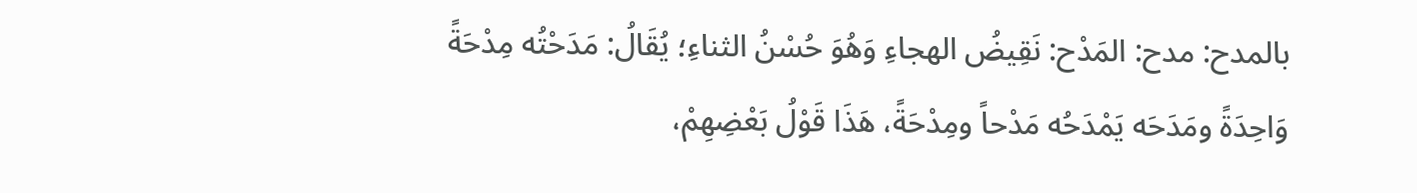بالمدح: مدح: المَدْح: نَقِيضُ الهجاءِ وَهُوَ حُسْنُ الثناءِ؛ يُقَالُ: مَدَحْتُه مِدْحَةً وَاحِدَةً ومَدَحَه يَمْدَحُه مَدْحاً ومِدْحَةً، هَذَا قَوْلُ بَعْضِهِمْ،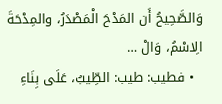وَالصَّحِيحُ أَن المَدْحَ الْمَصْدَرُ، والمِدْحَةَ الِاسْمُ، وَالْ …
  • فطيب: طيب: الطِّيبُ، عَلَى بِنَاءِ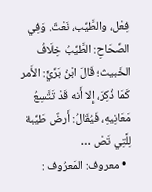فِعْل، والطَّيِّب، نَعْتٌ. وَفِي الصِّحَاحِ: الطَّيِّبُ خِلَافُ الخَبيث؛ قَالَ ابْنُ بَرِّيٍّ: الأَمر كَمَا ذُكِرَ، إِلا أَنه قَدْ تَتَّسِعُ مَعَانِيهِ، فَيُقَالُ: أَرضٌ طَيِّبة لِلَّتِي تَصْ …
  • معروف: المَعرُوف :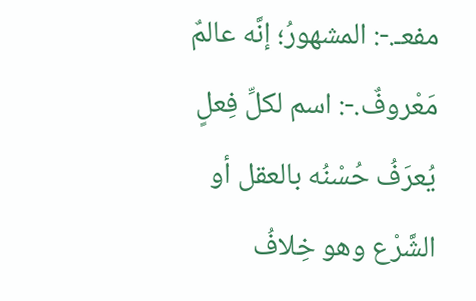مفعـ.-: المشهورُ؛ إنَّه عالمٌ مَعْروفٌ.-: اسم لكلِّ فِعلٍ يُعرَفُ حُسْنُه بالعقل أو الشَّرْع وهو خِلافُ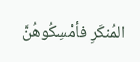المُنكَرِ فأمْسِكُوهُنَّ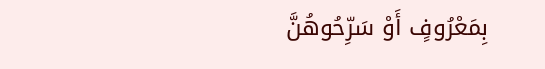بِمَعْرُوفٍ أَوْ سَرِّحُوهُنَّ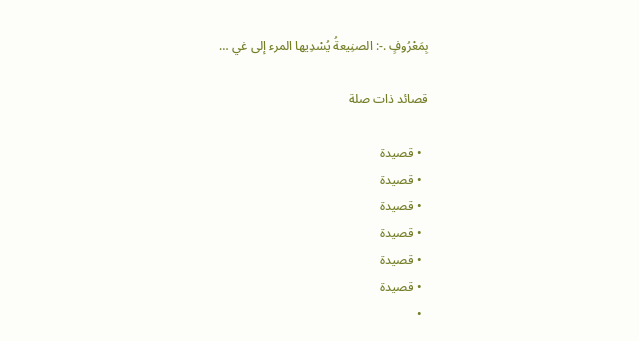بِمَعْرُوفٍ .-: الصنِيعةُ يُسْدِيها المرء إلى غي …

قصائد ذات صلة

  • قصيدة
  • قصيدة
  • قصيدة
  • قصيدة
  • قصيدة
  • قصيدة
  •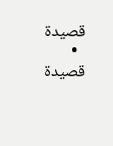قصيدة
  • قصيدة